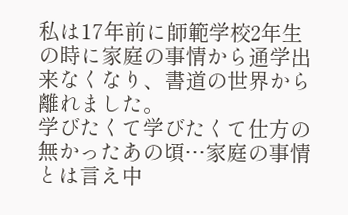私は17年前に師範学校2年生の時に家庭の事情から通学出来なくなり、書道の世界から離れました。
学びたくて学びたくて仕方の無かったあの頃…家庭の事情とは言え中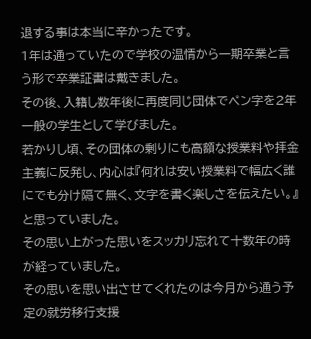退する事は本当に辛かったです。
1年は通っていたので学校の温情から一期卒業と言う形で卒業証書は戴きました。
その後、入籍し数年後に再度同じ団体でペン字を2年一般の学生として学びました。
若かりし頃、その団体の剰りにも高額な授業料や拝金主義に反発し、内心は『何れは安い授業料で幅広く誰にでも分け隔て無く、文字を書く楽しさを伝えたい。』と思っていました。
その思い上がった思いをスッカリ忘れて十数年の時が経っていました。
その思いを思い出させてくれたのは今月から通う予定の就労移行支援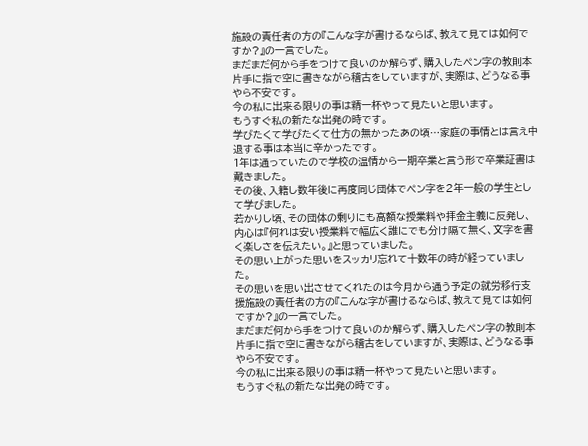施設の責任者の方の『こんな字が書けるならば、教えて見ては如何ですか?』の一言でした。
まだまだ何から手をつけて良いのか解らず、購入したペン字の教則本片手に指で空に書きながら稽古をしていますが、実際は、どうなる事やら不安です。
今の私に出来る限りの事は精一杯やって見たいと思います。
もうすぐ私の新たな出発の時です。
学びたくて学びたくて仕方の無かったあの頃…家庭の事情とは言え中退する事は本当に辛かったです。
1年は通っていたので学校の温情から一期卒業と言う形で卒業証書は戴きました。
その後、入籍し数年後に再度同じ団体でペン字を2年一般の学生として学びました。
若かりし頃、その団体の剰りにも高額な授業料や拝金主義に反発し、内心は『何れは安い授業料で幅広く誰にでも分け隔て無く、文字を書く楽しさを伝えたい。』と思っていました。
その思い上がった思いをスッカリ忘れて十数年の時が経っていました。
その思いを思い出させてくれたのは今月から通う予定の就労移行支援施設の責任者の方の『こんな字が書けるならば、教えて見ては如何ですか?』の一言でした。
まだまだ何から手をつけて良いのか解らず、購入したペン字の教則本片手に指で空に書きながら稽古をしていますが、実際は、どうなる事やら不安です。
今の私に出来る限りの事は精一杯やって見たいと思います。
もうすぐ私の新たな出発の時です。